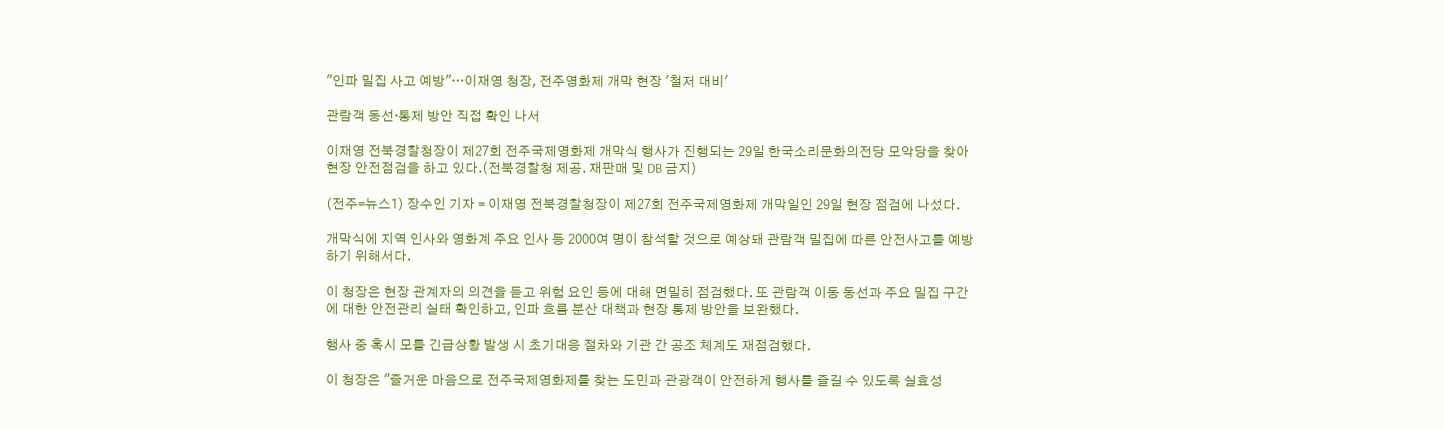"인파 밀집 사고 예방"…이재영 청장, 전주영화제 개막 현장 '철저 대비'

관람객 동선·통제 방안 직접 확인 나서

이재영 전북경찰청장이 제27회 전주국제영화제 개막식 행사가 진행되는 29일 한국소리문화의전당 모악당을 찾아 현장 안전점검을 하고 있다.(전북경찰청 제공. 재판매 및 DB 금지)

(전주=뉴스1) 장수인 기자 = 이재영 전북경찰청장이 제27회 전주국제영화제 개막일인 29일 현장 점검에 나섰다.

개막식에 지역 인사와 영화계 주요 인사 등 2000여 명이 참석할 것으로 예상돼 관람객 밀집에 따른 안전사고를 예방하기 위해서다.

이 청장은 현장 관계자의 의견을 듣고 위험 요인 등에 대해 면밀히 점검했다. 또 관람객 이동 동선과 주요 밀집 구간에 대한 안전관리 실태 확인하고, 인파 흐름 분산 대책과 현장 통제 방안을 보완했다.

행사 중 혹시 모를 긴급상황 발생 시 초기대응 절차와 기관 간 공조 체계도 재점검했다.

이 청장은 "즐거운 마음으로 전주국제영화제를 찾는 도민과 관광객이 안전하게 행사를 즐길 수 있도록 실효성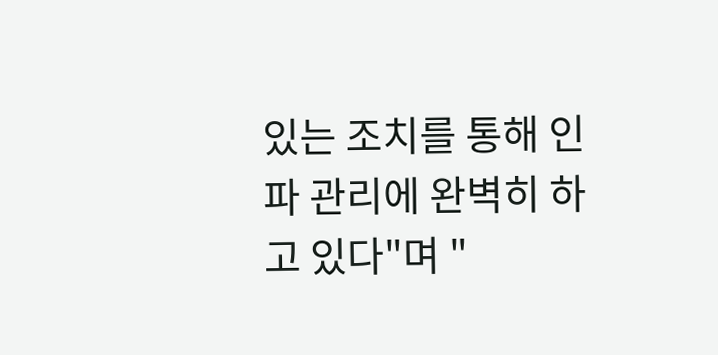있는 조치를 통해 인파 관리에 완벽히 하고 있다"며 "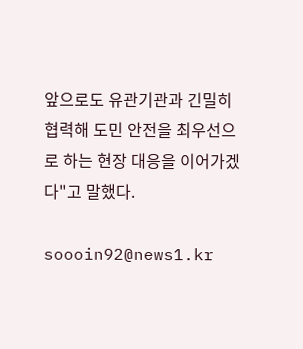앞으로도 유관기관과 긴밀히 협력해 도민 안전을 최우선으로 하는 현장 대응을 이어가겠다"고 말했다.

soooin92@news1.kr